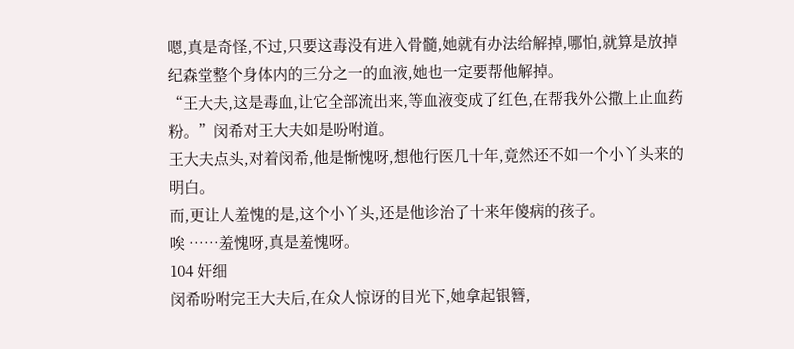嗯,真是奇怪,不过,只要这毒没有进入骨髓,她就有办法给解掉,哪怕,就算是放掉纪森堂整个身体内的三分之一的血液,她也一定要帮他解掉。
“王大夫,这是毒血,让它全部流出来,等血液变成了红色,在帮我外公撒上止血药粉。”闵希对王大夫如是吩咐道。
王大夫点头,对着闵希,他是惭愧呀,想他行医几十年,竟然还不如一个小丫头来的明白。
而,更让人羞愧的是,这个小丫头,还是他诊治了十来年傻病的孩子。
唉 ……羞愧呀,真是羞愧呀。
104 奸细
闵希吩咐完王大夫后,在众人惊讶的目光下,她拿起银簪,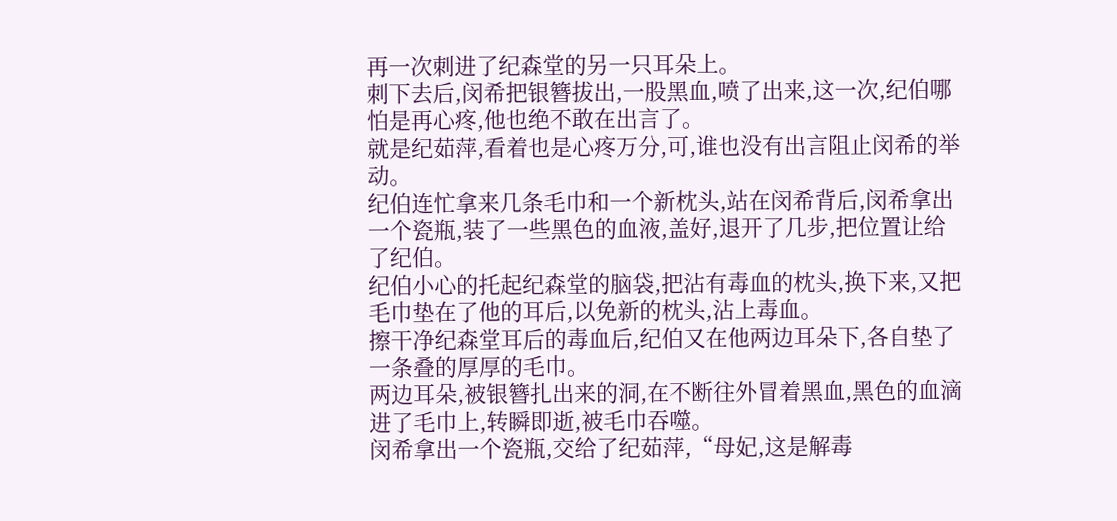再一次刺进了纪森堂的另一只耳朵上。
刺下去后,闵希把银簪拔出,一股黑血,喷了出来,这一次,纪伯哪怕是再心疼,他也绝不敢在出言了。
就是纪茹萍,看着也是心疼万分,可,谁也没有出言阻止闵希的举动。
纪伯连忙拿来几条毛巾和一个新枕头,站在闵希背后,闵希拿出一个瓷瓶,装了一些黑色的血液,盖好,退开了几步,把位置让给了纪伯。
纪伯小心的托起纪森堂的脑袋,把沾有毒血的枕头,换下来,又把毛巾垫在了他的耳后,以免新的枕头,沾上毒血。
擦干净纪森堂耳后的毒血后,纪伯又在他两边耳朵下,各自垫了一条叠的厚厚的毛巾。
两边耳朵,被银簪扎出来的洞,在不断往外冒着黑血,黑色的血滴进了毛巾上,转瞬即逝,被毛巾吞噬。
闵希拿出一个瓷瓶,交给了纪茹萍,“母妃,这是解毒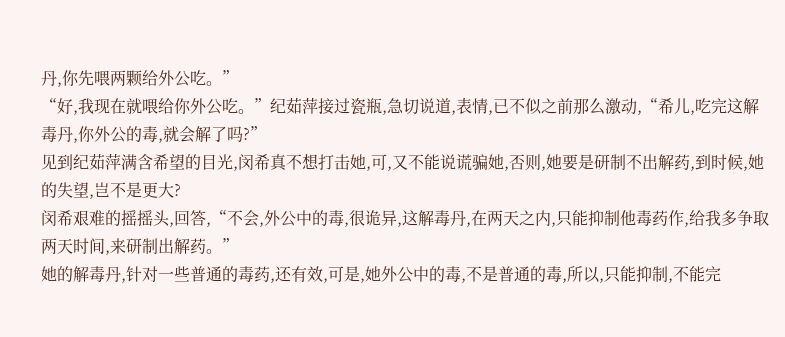丹,你先喂两颗给外公吃。”
“好,我现在就喂给你外公吃。”纪茹萍接过瓷瓶,急切说道,表情,已不似之前那么激动,“希儿,吃完这解毒丹,你外公的毒,就会解了吗?”
见到纪茹萍满含希望的目光,闵希真不想打击她,可,又不能说谎骗她,否则,她要是研制不出解药,到时候,她的失望,岂不是更大?
闵希艰难的摇摇头,回答,“不会,外公中的毒,很诡异,这解毒丹,在两天之内,只能抑制他毒药作,给我多争取两天时间,来研制出解药。”
她的解毒丹,针对一些普通的毒药,还有效,可是,她外公中的毒,不是普通的毒,所以,只能抑制,不能完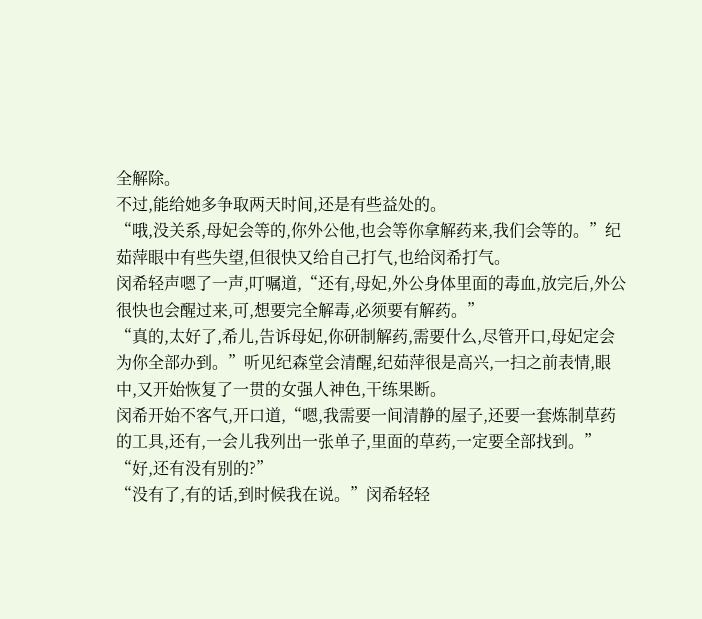全解除。
不过,能给她多争取两天时间,还是有些益处的。
“哦,没关系,母妃会等的,你外公他,也会等你拿解药来,我们会等的。”纪茹萍眼中有些失望,但很快又给自己打气,也给闵希打气。
闵希轻声嗯了一声,叮嘱道,“还有,母妃,外公身体里面的毒血,放完后,外公很快也会醒过来,可,想要完全解毒,必须要有解药。”
“真的,太好了,希儿,告诉母妃,你研制解药,需要什么,尽管开口,母妃定会为你全部办到。”听见纪森堂会清醒,纪茹萍很是高兴,一扫之前表情,眼中,又开始恢复了一贯的女强人神色,干练果断。
闵希开始不客气,开口道,“嗯,我需要一间清静的屋子,还要一套炼制草药的工具,还有,一会儿我列出一张单子,里面的草药,一定要全部找到。”
“好,还有没有别的?”
“没有了,有的话,到时候我在说。”闵希轻轻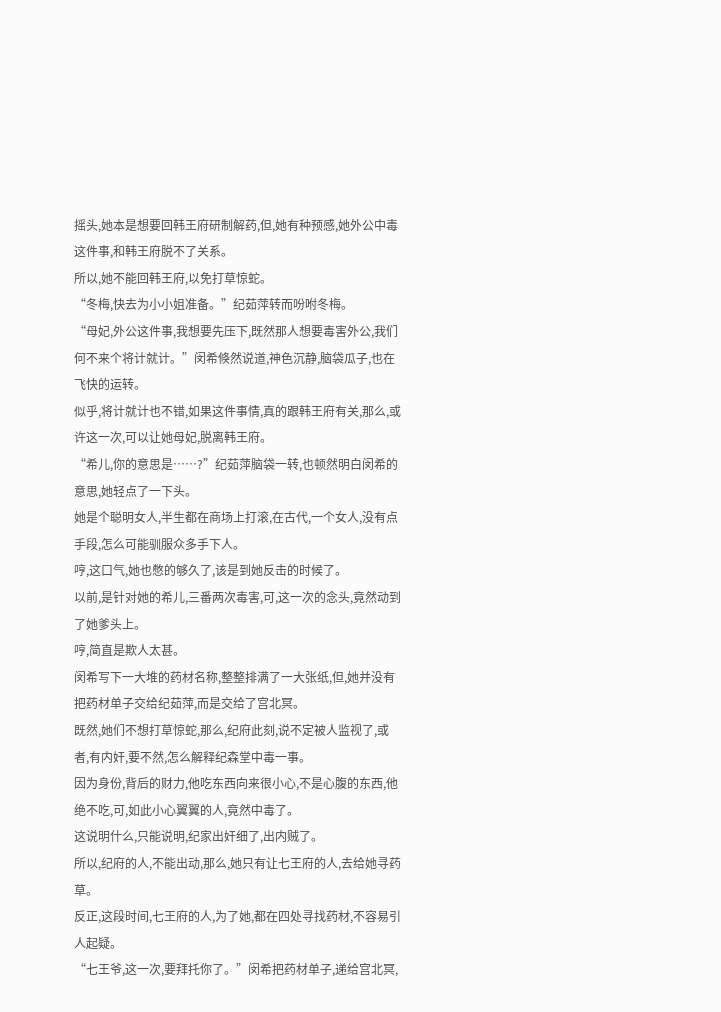摇头,她本是想要回韩王府研制解药,但,她有种预感,她外公中毒这件事,和韩王府脱不了关系。
所以,她不能回韩王府,以免打草惊蛇。
“冬梅,快去为小小姐准备。”纪茹萍转而吩咐冬梅。
“母妃,外公这件事,我想要先压下,既然那人想要毒害外公,我们何不来个将计就计。”闵希倏然说道,神色沉静,脑袋瓜子,也在飞快的运转。
似乎,将计就计也不错,如果这件事情,真的跟韩王府有关,那么,或许这一次,可以让她母妃,脱离韩王府。
“希儿,你的意思是……?”纪茹萍脑袋一转,也顿然明白闵希的意思,她轻点了一下头。
她是个聪明女人,半生都在商场上打滚,在古代,一个女人,没有点手段,怎么可能驯服众多手下人。
哼,这口气,她也憋的够久了,该是到她反击的时候了。
以前,是针对她的希儿,三番两次毒害,可,这一次的念头,竟然动到了她爹头上。
哼,简直是欺人太甚。
闵希写下一大堆的药材名称,整整排满了一大张纸,但,她并没有把药材单子交给纪茹萍,而是交给了宫北冥。
既然,她们不想打草惊蛇,那么,纪府此刻,说不定被人监视了,或者,有内奸,要不然,怎么解释纪森堂中毒一事。
因为身份,背后的财力,他吃东西向来很小心,不是心腹的东西,他绝不吃,可,如此小心翼翼的人,竟然中毒了。
这说明什么,只能说明,纪家出奸细了,出内贼了。
所以,纪府的人,不能出动,那么,她只有让七王府的人,去给她寻药草。
反正,这段时间,七王府的人,为了她,都在四处寻找药材,不容易引人起疑。
“七王爷,这一次,要拜托你了。”闵希把药材单子,递给宫北冥,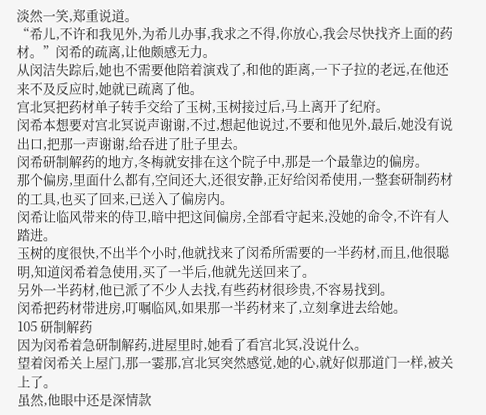淡然一笑,郑重说道。
“希儿,不许和我见外,为希儿办事,我求之不得,你放心,我会尽快找齐上面的药材。”闵希的疏离,让他颇感无力。
从闵洁失踪后,她也不需要他陪着演戏了,和他的距离,一下子拉的老远,在他还来不及反应时,她就已疏离了他。
宫北冥把药材单子转手交给了玉树,玉树接过后,马上离开了纪府。
闵希本想要对宫北冥说声谢谢,不过,想起他说过,不要和他见外,最后,她没有说出口,把那一声谢谢,给吞进了肚子里去。
闵希研制解药的地方,冬梅就安排在这个院子中,那是一个最靠边的偏房。
那个偏房,里面什么都有,空间还大,还很安静,正好给闵希使用,一整套研制药材的工具,也买了回来,已送入了偏房内。
闵希让临风带来的侍卫,暗中把这间偏房,全部看守起来,没她的命令,不许有人踏进。
玉树的度很快,不出半个小时,他就找来了闵希所需要的一半药材,而且,他很聪明,知道闵希着急使用,买了一半后,他就先送回来了。
另外一半药材,他已派了不少人去找,有些药材很珍贵,不容易找到。
闵希把药材带进房,叮嘱临风,如果那一半药材来了,立刻拿进去给她。
105 研制解药
因为闵希着急研制解药,进屋里时,她看了看宫北冥,没说什么。
望着闵希关上屋门,那一霎那,宫北冥突然感觉,她的心,就好似那道门一样,被关上了。
虽然,他眼中还是深情款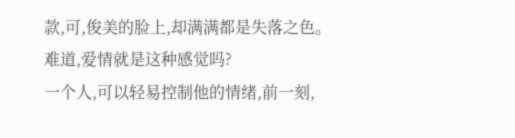款,可,俊美的脸上,却满满都是失落之色。
难道,爱情就是这种感觉吗?
一个人,可以轻易控制他的情绪,前一刻,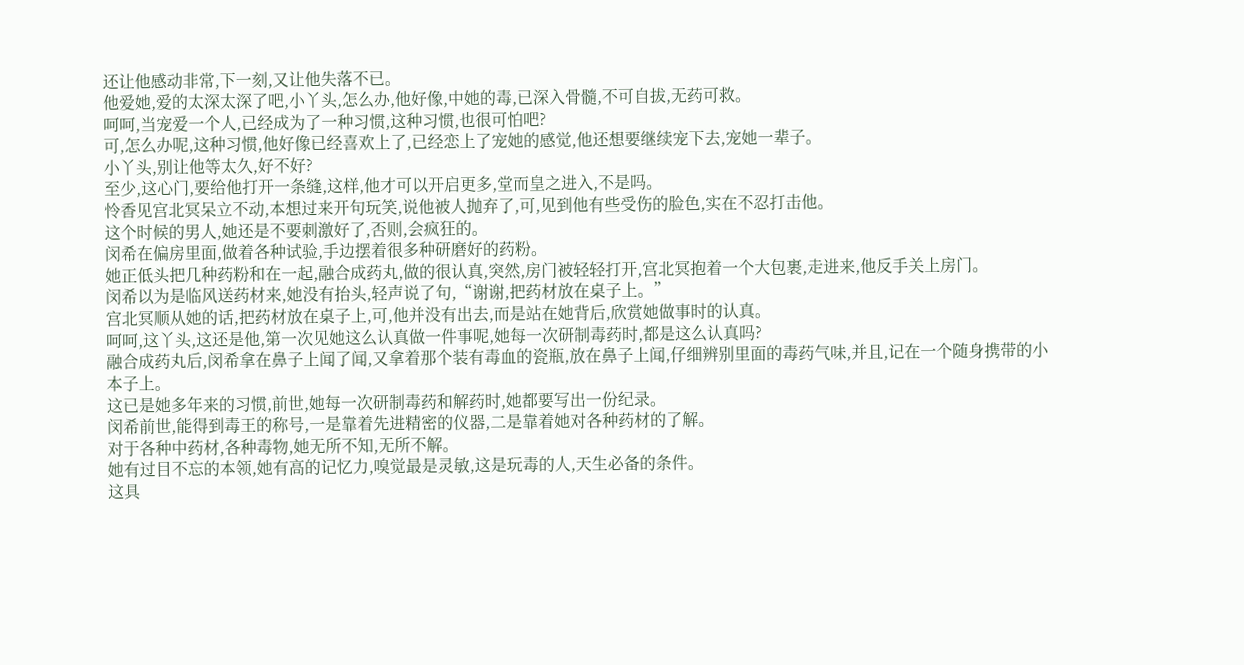还让他感动非常,下一刻,又让他失落不已。
他爱她,爱的太深太深了吧,小丫头,怎么办,他好像,中她的毒,已深入骨髓,不可自拔,无药可救。
呵呵,当宠爱一个人,已经成为了一种习惯,这种习惯,也很可怕吧?
可,怎么办呢,这种习惯,他好像已经喜欢上了,已经恋上了宠她的感觉,他还想要继续宠下去,宠她一辈子。
小丫头,别让他等太久,好不好?
至少,这心门,要给他打开一条缝,这样,他才可以开启更多,堂而皇之进入,不是吗。
怜香见宫北冥呆立不动,本想过来开句玩笑,说他被人抛弃了,可,见到他有些受伤的脸色,实在不忍打击他。
这个时候的男人,她还是不要刺激好了,否则,会疯狂的。
闵希在偏房里面,做着各种试验,手边摆着很多种研磨好的药粉。
她正低头把几种药粉和在一起,融合成药丸,做的很认真,突然,房门被轻轻打开,宫北冥抱着一个大包裹,走进来,他反手关上房门。
闵希以为是临风送药材来,她没有抬头,轻声说了句,“谢谢,把药材放在桌子上。”
宫北冥顺从她的话,把药材放在桌子上,可,他并没有出去,而是站在她背后,欣赏她做事时的认真。
呵呵,这丫头,这还是他,第一次见她这么认真做一件事呢,她每一次研制毒药时,都是这么认真吗?
融合成药丸后,闵希拿在鼻子上闻了闻,又拿着那个装有毒血的瓷瓶,放在鼻子上闻,仔细辨别里面的毒药气味,并且,记在一个随身携带的小本子上。
这已是她多年来的习惯,前世,她每一次研制毒药和解药时,她都要写出一份纪录。
闵希前世,能得到毒王的称号,一是靠着先进精密的仪器,二是靠着她对各种药材的了解。
对于各种中药材,各种毒物,她无所不知,无所不解。
她有过目不忘的本领,她有高的记忆力,嗅觉最是灵敏,这是玩毒的人,天生必备的条件。
这具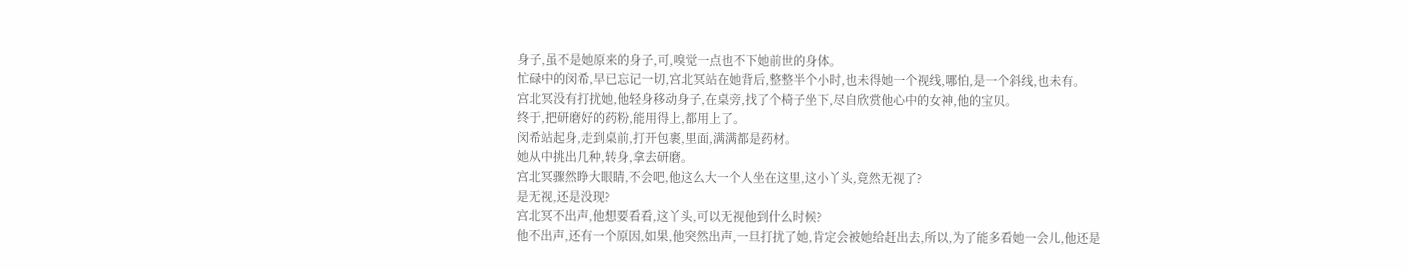身子,虽不是她原来的身子,可,嗅觉一点也不下她前世的身体。
忙碌中的闵希,早已忘记一切,宫北冥站在她背后,整整半个小时,也未得她一个视线,哪怕,是一个斜线,也未有。
宫北冥没有打扰她,他轻身移动身子,在桌旁,找了个椅子坐下,尽自欣赏他心中的女神,他的宝贝。
终于,把研磨好的药粉,能用得上,都用上了。
闵希站起身,走到桌前,打开包裹,里面,满满都是药材。
她从中挑出几种,转身,拿去研磨。
宫北冥骤然睁大眼睛,不会吧,他这么大一个人坐在这里,这小丫头,竟然无视了?
是无视,还是没现?
宫北冥不出声,他想要看看,这丫头,可以无视他到什么时候?
他不出声,还有一个原因,如果,他突然出声,一旦打扰了她,肯定会被她给赶出去,所以,为了能多看她一会儿,他还是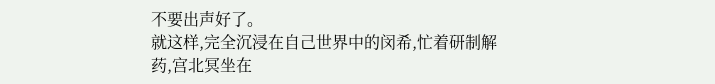不要出声好了。
就这样,完全沉浸在自己世界中的闵希,忙着研制解药,宫北冥坐在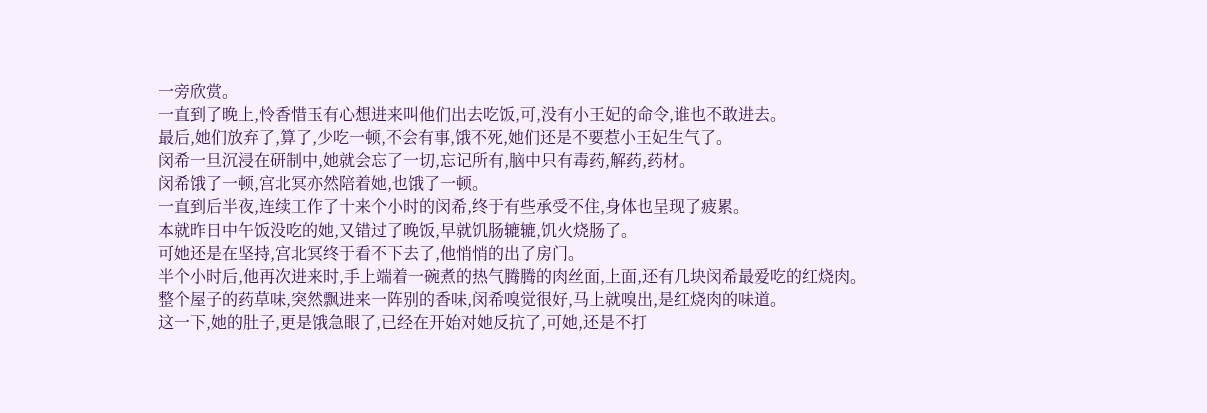一旁欣赏。
一直到了晚上,怜香惜玉有心想进来叫他们出去吃饭,可,没有小王妃的命令,谁也不敢进去。
最后,她们放弃了,算了,少吃一顿,不会有事,饿不死,她们还是不要惹小王妃生气了。
闵希一旦沉浸在研制中,她就会忘了一切,忘记所有,脑中只有毒药,解药,药材。
闵希饿了一顿,宫北冥亦然陪着她,也饿了一顿。
一直到后半夜,连续工作了十来个小时的闵希,终于有些承受不住,身体也呈现了疲累。
本就昨日中午饭没吃的她,又错过了晚饭,早就饥肠辘辘,饥火烧肠了。
可她还是在坚持,宫北冥终于看不下去了,他悄悄的出了房门。
半个小时后,他再次进来时,手上端着一碗煮的热气腾腾的肉丝面,上面,还有几块闵希最爱吃的红烧肉。
整个屋子的药草味,突然飘进来一阵别的香味,闵希嗅觉很好,马上就嗅出,是红烧肉的味道。
这一下,她的肚子,更是饿急眼了,已经在开始对她反抗了,可她,还是不打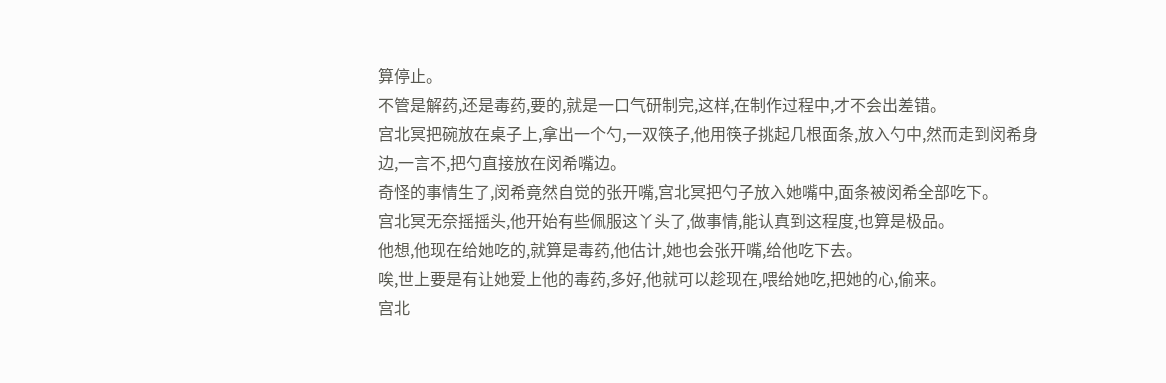算停止。
不管是解药,还是毒药,要的,就是一口气研制完,这样,在制作过程中,才不会出差错。
宫北冥把碗放在桌子上,拿出一个勺,一双筷子,他用筷子挑起几根面条,放入勺中,然而走到闵希身边,一言不,把勺直接放在闵希嘴边。
奇怪的事情生了,闵希竟然自觉的张开嘴,宫北冥把勺子放入她嘴中,面条被闵希全部吃下。
宫北冥无奈摇摇头,他开始有些佩服这丫头了,做事情,能认真到这程度,也算是极品。
他想,他现在给她吃的,就算是毒药,他估计,她也会张开嘴,给他吃下去。
唉,世上要是有让她爱上他的毒药,多好,他就可以趁现在,喂给她吃,把她的心,偷来。
宫北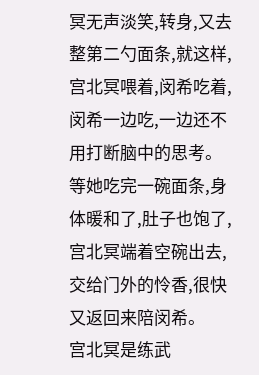冥无声淡笑,转身,又去整第二勺面条,就这样,宫北冥喂着,闵希吃着,闵希一边吃,一边还不用打断脑中的思考。
等她吃完一碗面条,身体暖和了,肚子也饱了,宫北冥端着空碗出去,交给门外的怜香,很快又返回来陪闵希。
宫北冥是练武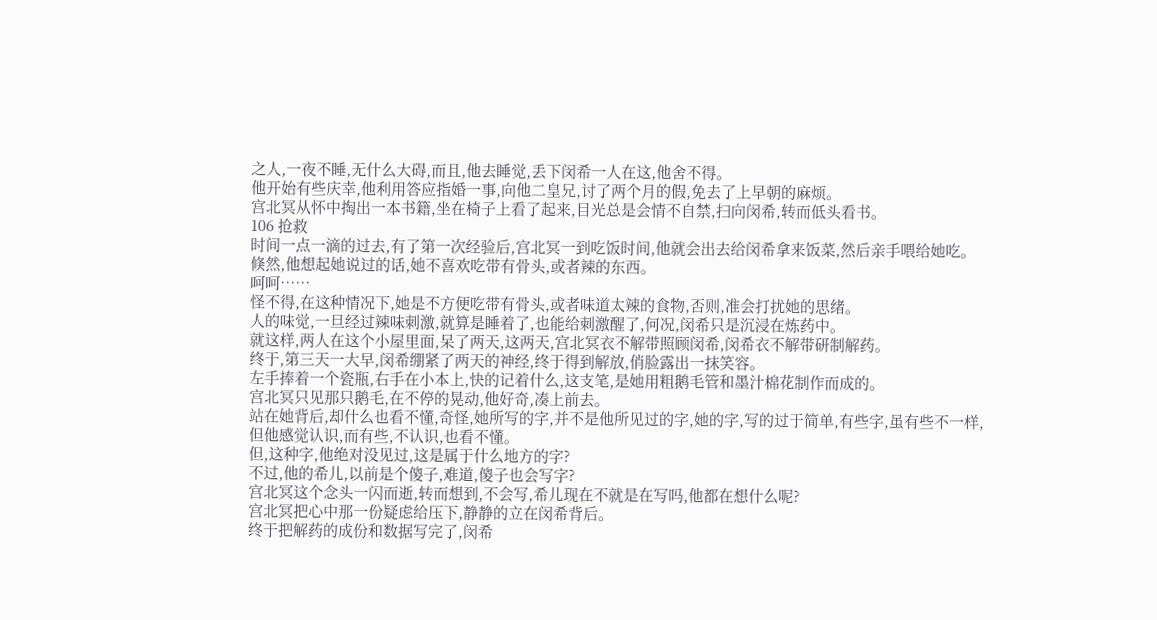之人,一夜不睡,无什么大碍,而且,他去睡觉,丢下闵希一人在这,他舍不得。
他开始有些庆幸,他利用答应指婚一事,向他二皇兄,讨了两个月的假,免去了上早朝的麻烦。
宫北冥从怀中掏出一本书籍,坐在椅子上看了起来,目光总是会情不自禁,扫向闵希,转而低头看书。
106 抢救
时间一点一滴的过去,有了第一次经验后,宫北冥一到吃饭时间,他就会出去给闵希拿来饭菜,然后亲手喂给她吃。
倏然,他想起她说过的话,她不喜欢吃带有骨头,或者辣的东西。
呵呵……
怪不得,在这种情况下,她是不方便吃带有骨头,或者味道太辣的食物,否则,准会打扰她的思绪。
人的味觉,一旦经过辣味刺激,就算是睡着了,也能给刺激醒了,何况,闵希只是沉浸在炼药中。
就这样,两人在这个小屋里面,呆了两天,这两天,宫北冥衣不解带照顾闵希,闵希衣不解带研制解药。
终于,第三天一大早,闵希绷紧了两天的神经,终于得到解放,俏脸露出一抹笑容。
左手捧着一个瓷瓶,右手在小本上,快的记着什么,这支笔,是她用粗鹅毛管和墨汁棉花制作而成的。
宫北冥只见那只鹅毛,在不停的晃动,他好奇,凑上前去。
站在她背后,却什么也看不懂,奇怪,她所写的字,并不是他所见过的字,她的字,写的过于简单,有些字,虽有些不一样,但他感觉认识,而有些,不认识,也看不懂。
但,这种字,他绝对没见过,这是属于什么地方的字?
不过,他的希儿,以前是个傻子,难道,傻子也会写字?
宫北冥这个念头一闪而逝,转而想到,不会写,希儿现在不就是在写吗,他都在想什么呢?
宫北冥把心中那一份疑虑给压下,静静的立在闵希背后。
终于把解药的成份和数据写完了,闵希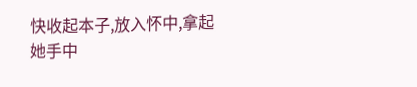快收起本子,放入怀中,拿起她手中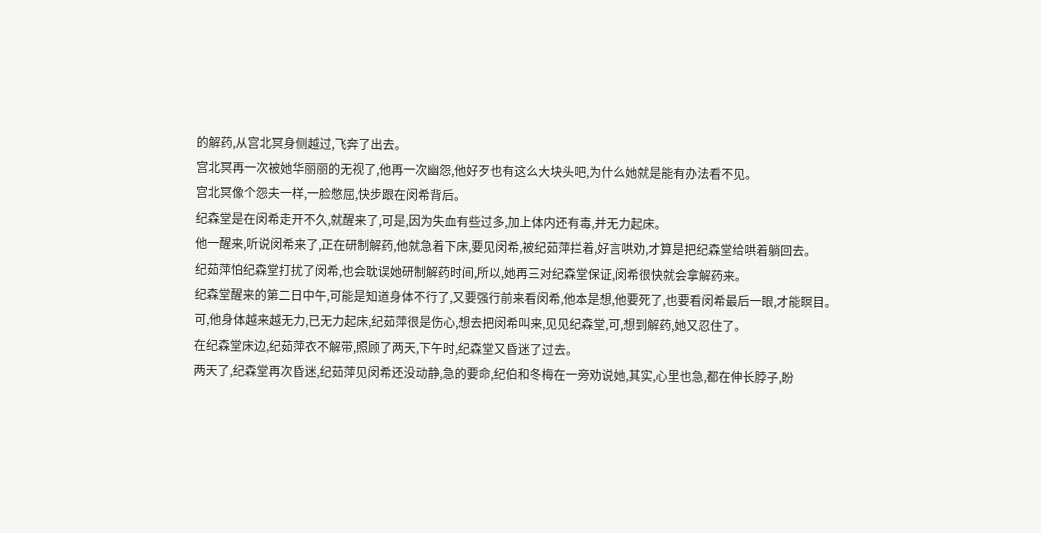的解药,从宫北冥身侧越过,飞奔了出去。
宫北冥再一次被她华丽丽的无视了,他再一次幽怨,他好歹也有这么大块头吧,为什么她就是能有办法看不见。
宫北冥像个怨夫一样,一脸憋屈,快步跟在闵希背后。
纪森堂是在闵希走开不久,就醒来了,可是,因为失血有些过多,加上体内还有毒,并无力起床。
他一醒来,听说闵希来了,正在研制解药,他就急着下床,要见闵希,被纪茹萍拦着,好言哄劝,才算是把纪森堂给哄着躺回去。
纪茹萍怕纪森堂打扰了闵希,也会耽误她研制解药时间,所以,她再三对纪森堂保证,闵希很快就会拿解药来。
纪森堂醒来的第二日中午,可能是知道身体不行了,又要强行前来看闵希,他本是想,他要死了,也要看闵希最后一眼,才能瞑目。
可,他身体越来越无力,已无力起床,纪茹萍很是伤心,想去把闵希叫来,见见纪森堂,可,想到解药,她又忍住了。
在纪森堂床边,纪茹萍衣不解带,照顾了两天,下午时,纪森堂又昏迷了过去。
两天了,纪森堂再次昏迷,纪茹萍见闵希还没动静,急的要命,纪伯和冬梅在一旁劝说她,其实,心里也急,都在伸长脖子,盼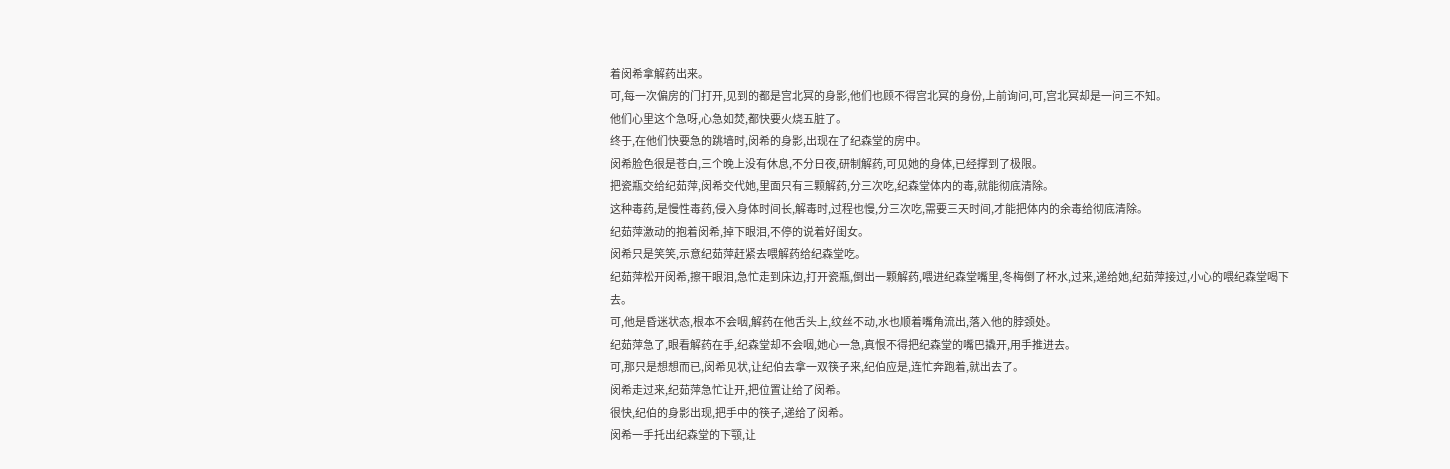着闵希拿解药出来。
可,每一次偏房的门打开,见到的都是宫北冥的身影,他们也顾不得宫北冥的身份,上前询问,可,宫北冥却是一问三不知。
他们心里这个急呀,心急如焚,都快要火烧五脏了。
终于,在他们快要急的跳墙时,闵希的身影,出现在了纪森堂的房中。
闵希脸色很是苍白,三个晚上没有休息,不分日夜,研制解药,可见她的身体,已经撑到了极限。
把瓷瓶交给纪茹萍,闵希交代她,里面只有三颗解药,分三次吃,纪森堂体内的毒,就能彻底清除。
这种毒药,是慢性毒药,侵入身体时间长,解毒时,过程也慢,分三次吃,需要三天时间,才能把体内的余毒给彻底清除。
纪茹萍激动的抱着闵希,掉下眼泪,不停的说着好闺女。
闵希只是笑笑,示意纪茹萍赶紧去喂解药给纪森堂吃。
纪茹萍松开闵希,擦干眼泪,急忙走到床边,打开瓷瓶,倒出一颗解药,喂进纪森堂嘴里,冬梅倒了杯水,过来,递给她,纪茹萍接过,小心的喂纪森堂喝下去。
可,他是昏迷状态,根本不会咽,解药在他舌头上,纹丝不动,水也顺着嘴角流出,落入他的脖颈处。
纪茹萍急了,眼看解药在手,纪森堂却不会咽,她心一急,真恨不得把纪森堂的嘴巴撬开,用手推进去。
可,那只是想想而已,闵希见状,让纪伯去拿一双筷子来,纪伯应是,连忙奔跑着,就出去了。
闵希走过来,纪茹萍急忙让开,把位置让给了闵希。
很快,纪伯的身影出现,把手中的筷子,递给了闵希。
闵希一手托出纪森堂的下颚,让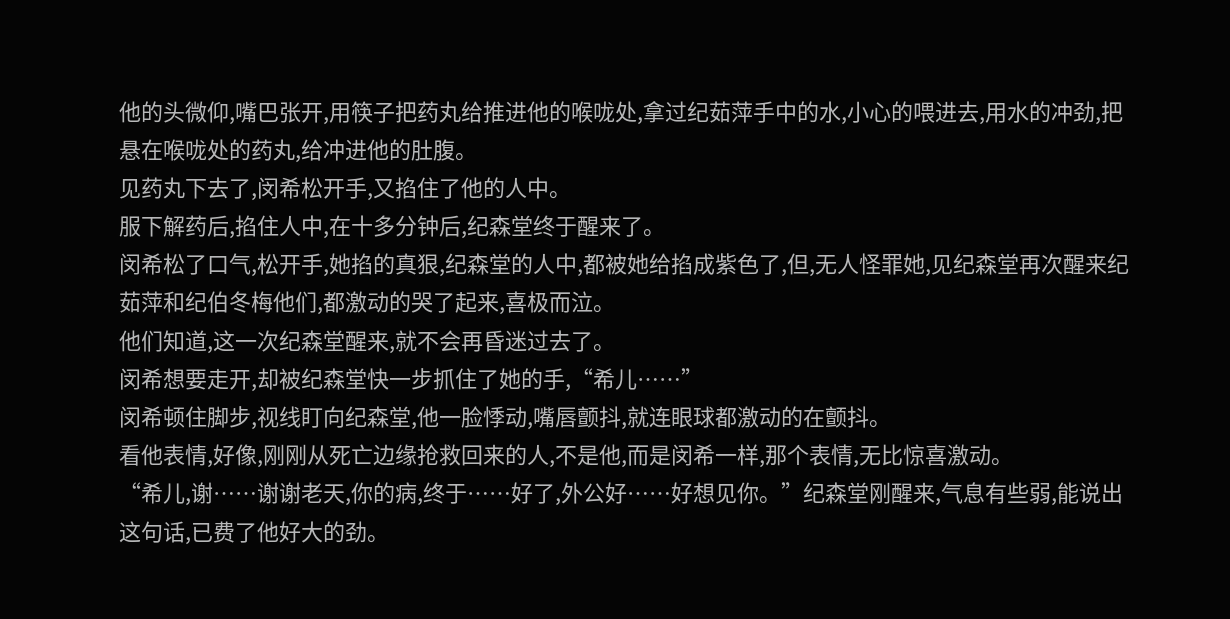他的头微仰,嘴巴张开,用筷子把药丸给推进他的喉咙处,拿过纪茹萍手中的水,小心的喂进去,用水的冲劲,把悬在喉咙处的药丸,给冲进他的肚腹。
见药丸下去了,闵希松开手,又掐住了他的人中。
服下解药后,掐住人中,在十多分钟后,纪森堂终于醒来了。
闵希松了口气,松开手,她掐的真狠,纪森堂的人中,都被她给掐成紫色了,但,无人怪罪她,见纪森堂再次醒来纪茹萍和纪伯冬梅他们,都激动的哭了起来,喜极而泣。
他们知道,这一次纪森堂醒来,就不会再昏迷过去了。
闵希想要走开,却被纪森堂快一步抓住了她的手,“希儿……”
闵希顿住脚步,视线盯向纪森堂,他一脸悸动,嘴唇颤抖,就连眼球都激动的在颤抖。
看他表情,好像,刚刚从死亡边缘抢救回来的人,不是他,而是闵希一样,那个表情,无比惊喜激动。
“希儿,谢……谢谢老天,你的病,终于……好了,外公好……好想见你。”纪森堂刚醒来,气息有些弱,能说出这句话,已费了他好大的劲。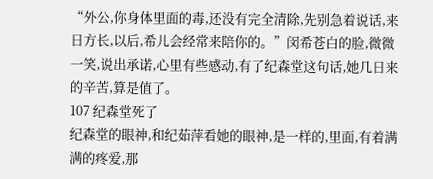“外公,你身体里面的毒,还没有完全清除,先别急着说话,来日方长,以后,希儿会经常来陪你的。”闵希苍白的脸,微微一笑,说出承诺,心里有些感动,有了纪森堂这句话,她几日来的辛苦,算是值了。
107 纪森堂死了
纪森堂的眼神,和纪茹萍看她的眼神,是一样的,里面,有着满满的疼爱,那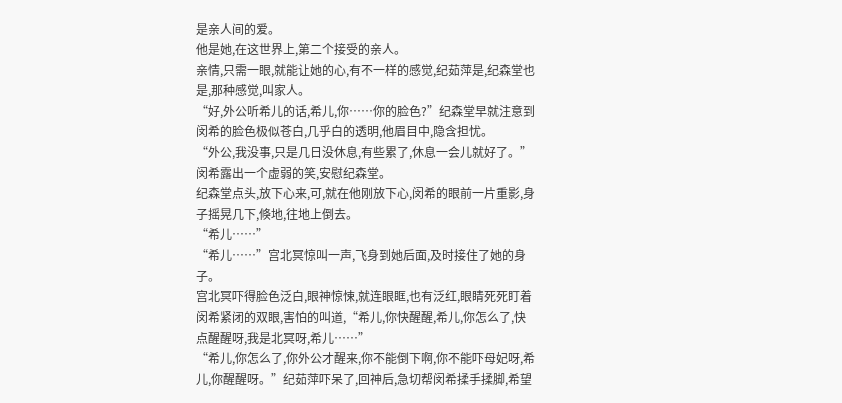是亲人间的爱。
他是她,在这世界上,第二个接受的亲人。
亲情,只需一眼,就能让她的心,有不一样的感觉,纪茹萍是,纪森堂也是,那种感觉,叫家人。
“好,外公听希儿的话,希儿,你……你的脸色?”纪森堂早就注意到闵希的脸色极似苍白,几乎白的透明,他眉目中,隐含担忧。
“外公,我没事,只是几日没休息,有些累了,休息一会儿就好了。”闵希露出一个虚弱的笑,安慰纪森堂。
纪森堂点头,放下心来,可,就在他刚放下心,闵希的眼前一片重影,身子摇晃几下,倏地,往地上倒去。
“希儿……”
“希儿……”宫北冥惊叫一声,飞身到她后面,及时接住了她的身子。
宫北冥吓得脸色泛白,眼神惊悚,就连眼眶,也有泛红,眼睛死死盯着闵希紧闭的双眼,害怕的叫道,“希儿,你快醒醒,希儿,你怎么了,快点醒醒呀,我是北冥呀,希儿……”
“希儿,你怎么了,你外公才醒来,你不能倒下啊,你不能吓母妃呀,希儿,你醒醒呀。”纪茹萍吓呆了,回神后,急切帮闵希揉手揉脚,希望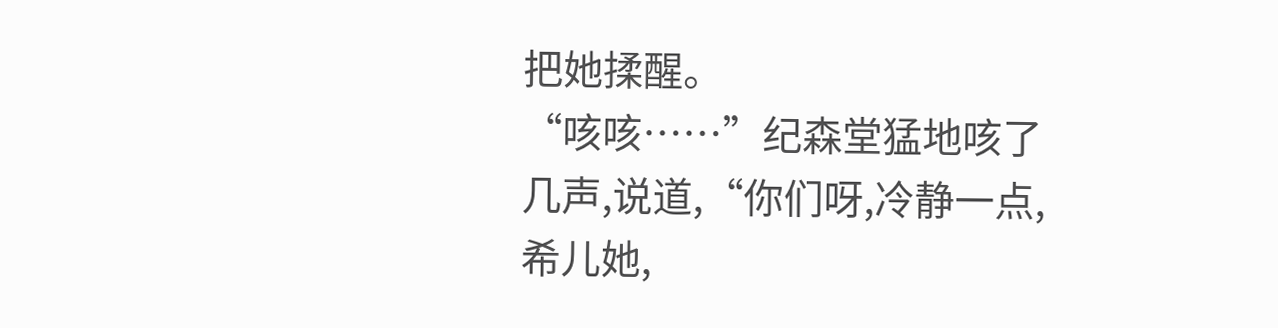把她揉醒。
“咳咳……”纪森堂猛地咳了几声,说道,“你们呀,冷静一点,希儿她,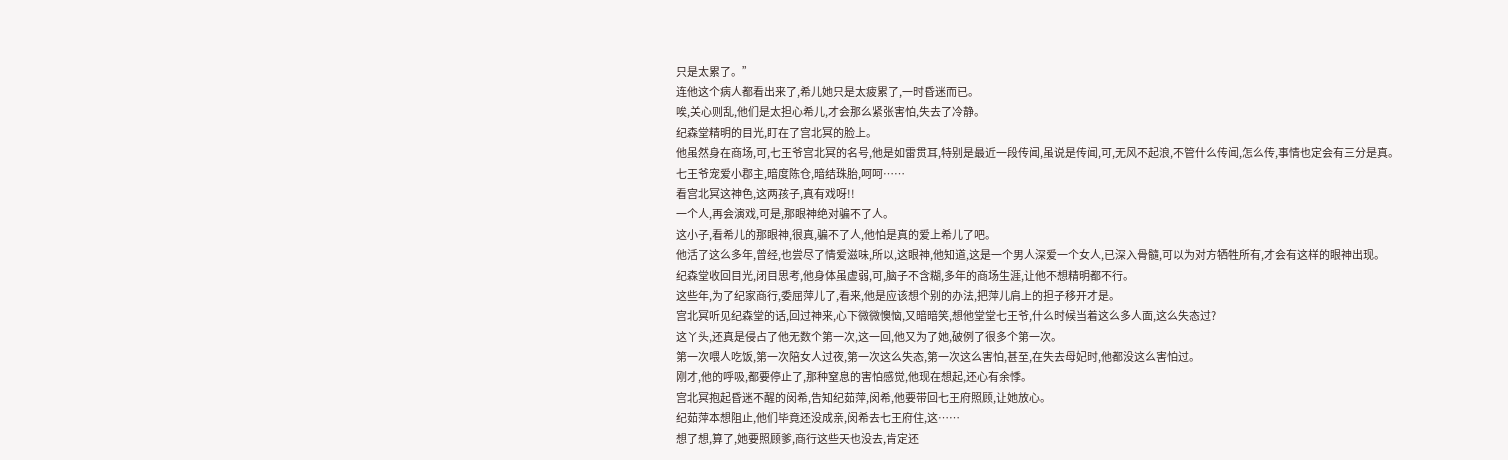只是太累了。”
连他这个病人都看出来了,希儿她只是太疲累了,一时昏迷而已。
唉,关心则乱,他们是太担心希儿,才会那么紧张害怕,失去了冷静。
纪森堂精明的目光,盯在了宫北冥的脸上。
他虽然身在商场,可,七王爷宫北冥的名号,他是如雷贯耳,特别是最近一段传闻,虽说是传闻,可,无风不起浪,不管什么传闻,怎么传,事情也定会有三分是真。
七王爷宠爱小郡主,暗度陈仓,暗结珠胎,呵呵……
看宫北冥这神色,这两孩子,真有戏呀!!
一个人,再会演戏,可是,那眼神绝对骗不了人。
这小子,看希儿的那眼神,很真,骗不了人,他怕是真的爱上希儿了吧。
他活了这么多年,曾经,也尝尽了情爱滋味,所以,这眼神,他知道,这是一个男人深爱一个女人,已深入骨髓,可以为对方牺牲所有,才会有这样的眼神出现。
纪森堂收回目光,闭目思考,他身体虽虚弱,可,脑子不含糊,多年的商场生涯,让他不想精明都不行。
这些年,为了纪家商行,委屈萍儿了,看来,他是应该想个别的办法,把萍儿肩上的担子移开才是。
宫北冥听见纪森堂的话,回过神来,心下微微懊恼,又暗暗笑,想他堂堂七王爷,什么时候当着这么多人面,这么失态过?
这丫头,还真是侵占了他无数个第一次,这一回,他又为了她,破例了很多个第一次。
第一次喂人吃饭,第一次陪女人过夜,第一次这么失态,第一次这么害怕,甚至,在失去母妃时,他都没这么害怕过。
刚才,他的呼吸,都要停止了,那种窒息的害怕感觉,他现在想起,还心有余悸。
宫北冥抱起昏迷不醒的闵希,告知纪茹萍,闵希,他要带回七王府照顾,让她放心。
纪茹萍本想阻止,他们毕竟还没成亲,闵希去七王府住,这……
想了想,算了,她要照顾爹,商行这些天也没去,肯定还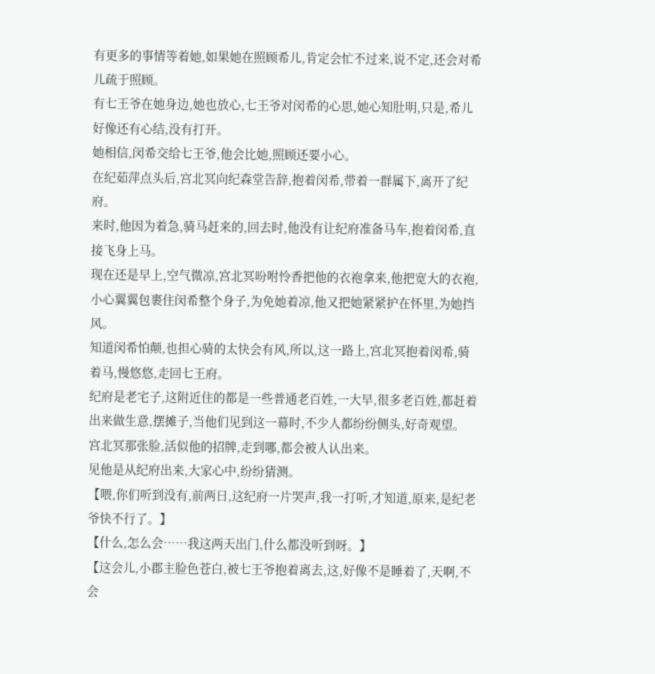有更多的事情等着她,如果她在照顾希儿,肯定会忙不过来,说不定,还会对希儿疏于照顾。
有七王爷在她身边,她也放心,七王爷对闵希的心思,她心知肚明,只是,希儿好像还有心结,没有打开。
她相信,闵希交给七王爷,他会比她,照顾还要小心。
在纪茹萍点头后,宫北冥向纪森堂告辞,抱着闵希,带着一群属下,离开了纪府。
来时,他因为着急,骑马赶来的,回去时,他没有让纪府准备马车,抱着闵希,直接飞身上马。
现在还是早上,空气微凉,宫北冥吩咐怜香把他的衣袍拿来,他把宽大的衣袍,小心翼翼包裹住闵希整个身子,为免她着凉,他又把她紧紧护在怀里,为她挡风。
知道闵希怕颠,也担心骑的太快会有风,所以,这一路上,宫北冥抱着闵希,骑着马,慢悠悠,走回七王府。
纪府是老宅子,这附近住的都是一些普通老百姓,一大早,很多老百姓,都赶着出来做生意,摆摊子,当他们见到这一幕时,不少人都纷纷侧头,好奇观望。
宫北冥那张脸,活似他的招牌,走到哪,都会被人认出来。
见他是从纪府出来,大家心中,纷纷猜测。
【喂,你们听到没有,前两日,这纪府一片哭声,我一打听,才知道,原来,是纪老爷快不行了。】
【什么,怎么会……我这两天出门,什么都没听到呀。】
【这会儿,小郡主脸色苍白,被七王爷抱着离去,这,好像不是睡着了,天啊,不会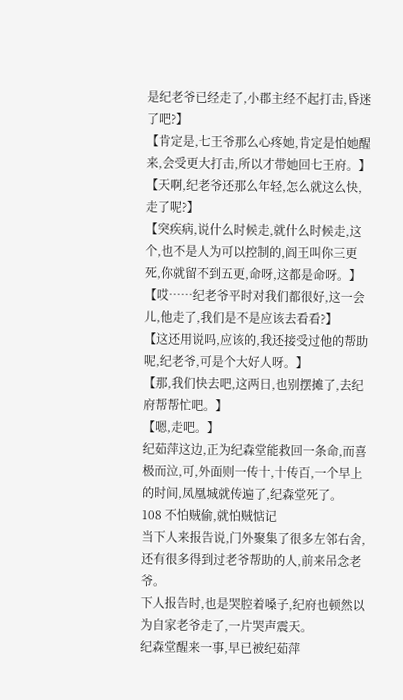是纪老爷已经走了,小郡主经不起打击,昏迷了吧?】
【肯定是,七王爷那么心疼她,肯定是怕她醒来,会受更大打击,所以才带她回七王府。】
【天啊,纪老爷还那么年轻,怎么就这么快,走了呢?】
【突疾病,说什么时候走,就什么时候走,这个,也不是人为可以控制的,阎王叫你三更死,你就留不到五更,命呀,这都是命呀。】
【哎……纪老爷平时对我们都很好,这一会儿,他走了,我们是不是应该去看看?】
【这还用说吗,应该的,我还接受过他的帮助呢,纪老爷,可是个大好人呀。】
【那,我们快去吧,这两日,也别摆摊了,去纪府帮帮忙吧。】
【嗯,走吧。】
纪茹萍这边,正为纪森堂能救回一条命,而喜极而泣,可,外面则一传十,十传百,一个早上的时间,凤凰城就传遍了,纪森堂死了。
108 不怕贼偷,就怕贼惦记
当下人来报告说,门外聚集了很多左邻右舍,还有很多得到过老爷帮助的人,前来吊念老爷。
下人报告时,也是哭腔着嗓子,纪府也顿然以为自家老爷走了,一片哭声震天。
纪森堂醒来一事,早已被纪茹萍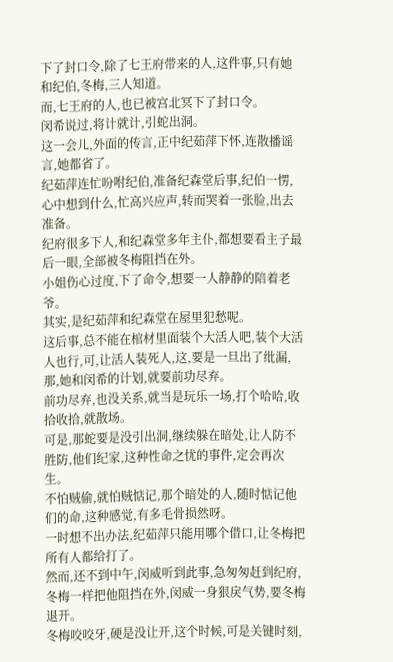下了封口令,除了七王府带来的人,这件事,只有她和纪伯,冬梅,三人知道。
而,七王府的人,也已被宫北冥下了封口令。
闵希说过,将计就计,引蛇出洞。
这一会儿,外面的传言,正中纪茹萍下怀,连散播谣言,她都省了。
纪茹萍连忙吩咐纪伯,准备纪森堂后事,纪伯一愣,心中想到什么,忙高兴应声,转而哭着一张脸,出去准备。
纪府很多下人,和纪森堂多年主仆,都想要看主子最后一眼,全部被冬梅阻挡在外。
小姐伤心过度,下了命令,想要一人静静的陪着老爷。
其实,是纪茹萍和纪森堂在屋里犯愁呢。
这后事,总不能在棺材里面装个大活人吧,装个大活人也行,可,让活人装死人,这,要是一旦出了纰漏,那,她和闵希的计划,就要前功尽弃。
前功尽弃,也没关系,就当是玩乐一场,打个哈哈,收拾收拾,就散场。
可是,那蛇要是没引出洞,继续躲在暗处,让人防不胜防,他们纪家,这种性命之忧的事件,定会再次生。
不怕贼偷,就怕贼惦记,那个暗处的人,随时惦记他们的命,这种感觉,有多毛骨损然呀。
一时想不出办法,纪茹萍只能用哪个借口,让冬梅把所有人都给打了。
然而,还不到中午,闵威听到此事,急匆匆赶到纪府,冬梅一样把他阻挡在外,闵威一身狠戾气势,要冬梅退开。
冬梅咬咬牙,硬是没让开,这个时候,可是关键时刻,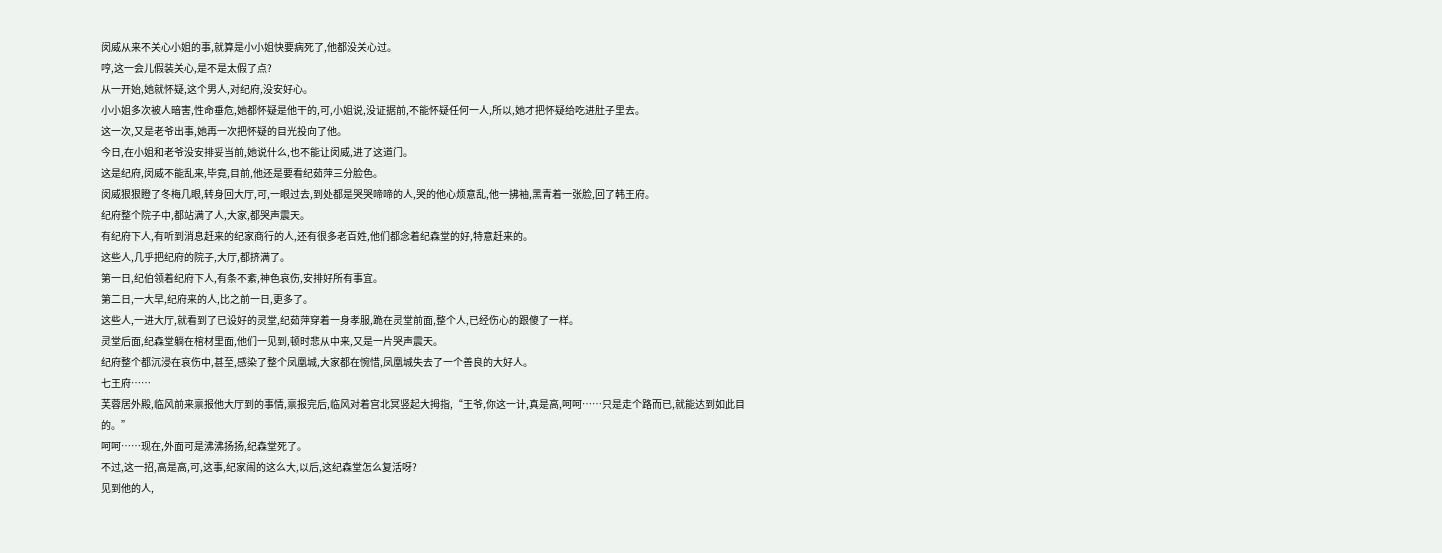闵威从来不关心小姐的事,就算是小小姐快要病死了,他都没关心过。
哼,这一会儿假装关心,是不是太假了点?
从一开始,她就怀疑,这个男人,对纪府,没安好心。
小小姐多次被人暗害,性命垂危,她都怀疑是他干的,可,小姐说,没证据前,不能怀疑任何一人,所以,她才把怀疑给吃进肚子里去。
这一次,又是老爷出事,她再一次把怀疑的目光投向了他。
今日,在小姐和老爷没安排妥当前,她说什么,也不能让闵威,进了这道门。
这是纪府,闵威不能乱来,毕竟,目前,他还是要看纪茹萍三分脸色。
闵威狠狠瞪了冬梅几眼,转身回大厅,可,一眼过去,到处都是哭哭啼啼的人,哭的他心烦意乱,他一拂袖,黑青着一张脸,回了韩王府。
纪府整个院子中,都站满了人,大家,都哭声震天。
有纪府下人,有听到消息赶来的纪家商行的人,还有很多老百姓,他们都念着纪森堂的好,特意赶来的。
这些人,几乎把纪府的院子,大厅,都挤满了。
第一日,纪伯领着纪府下人,有条不紊,神色哀伤,安排好所有事宜。
第二日,一大早,纪府来的人,比之前一日,更多了。
这些人,一进大厅,就看到了已设好的灵堂,纪茹萍穿着一身孝服,跪在灵堂前面,整个人,已经伤心的跟傻了一样。
灵堂后面,纪森堂躺在棺材里面,他们一见到,顿时悲从中来,又是一片哭声震天。
纪府整个都沉浸在哀伤中,甚至,感染了整个凤凰城,大家都在惋惜,凤凰城失去了一个善良的大好人。
七王府……
芙蓉居外殿,临风前来禀报他大厅到的事情,禀报完后,临风对着宫北冥竖起大拇指,“王爷,你这一计,真是高,呵呵……只是走个路而已,就能达到如此目的。”
呵呵……现在,外面可是沸沸扬扬,纪森堂死了。
不过,这一招,高是高,可,这事,纪家闹的这么大,以后,这纪森堂怎么复活呀?
见到他的人,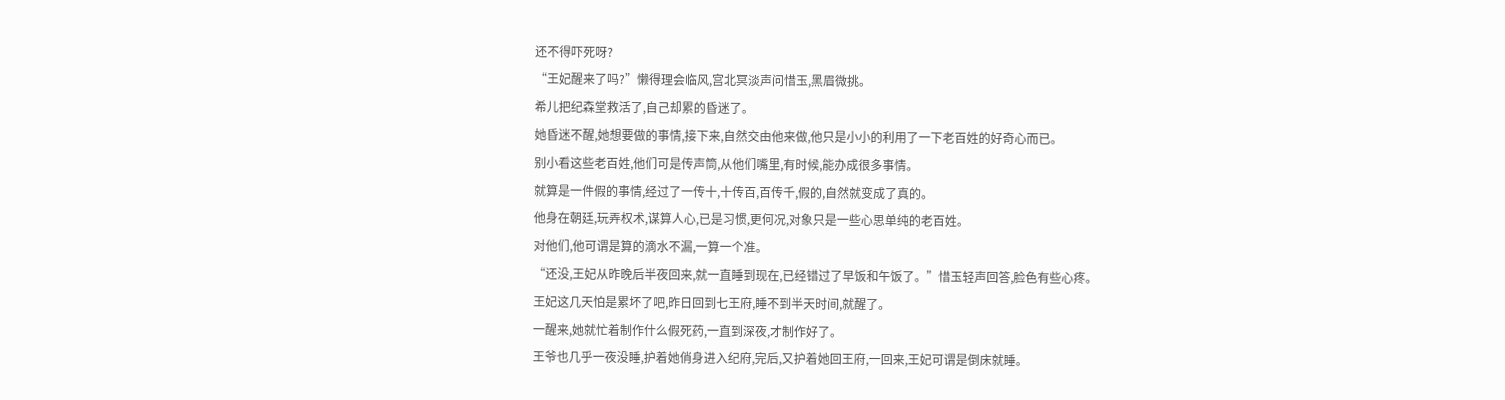还不得吓死呀?
“王妃醒来了吗?”懒得理会临风,宫北冥淡声问惜玉,黑眉微挑。
希儿把纪森堂救活了,自己却累的昏迷了。
她昏迷不醒,她想要做的事情,接下来,自然交由他来做,他只是小小的利用了一下老百姓的好奇心而已。
别小看这些老百姓,他们可是传声筒,从他们嘴里,有时候,能办成很多事情。
就算是一件假的事情,经过了一传十,十传百,百传千,假的,自然就变成了真的。
他身在朝廷,玩弄权术,谋算人心,已是习惯,更何况,对象只是一些心思单纯的老百姓。
对他们,他可谓是算的滴水不漏,一算一个准。
“还没,王妃从昨晚后半夜回来,就一直睡到现在,已经错过了早饭和午饭了。”惜玉轻声回答,脸色有些心疼。
王妃这几天怕是累坏了吧,昨日回到七王府,睡不到半天时间,就醒了。
一醒来,她就忙着制作什么假死药,一直到深夜,才制作好了。
王爷也几乎一夜没睡,护着她俏身进入纪府,完后,又护着她回王府,一回来,王妃可谓是倒床就睡。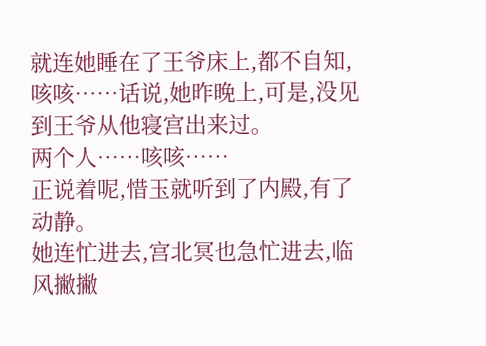就连她睡在了王爷床上,都不自知,咳咳……话说,她昨晚上,可是,没见到王爷从他寝宫出来过。
两个人……咳咳……
正说着呢,惜玉就听到了内殿,有了动静。
她连忙进去,宫北冥也急忙进去,临风撇撇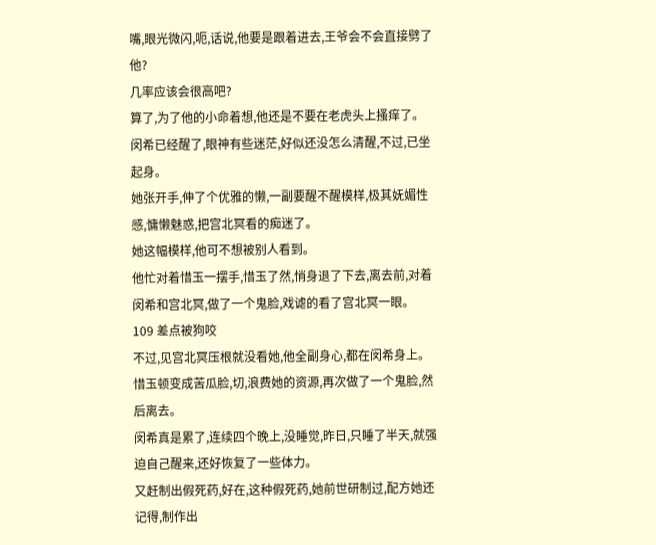嘴,眼光微闪,呃,话说,他要是跟着进去,王爷会不会直接劈了他?
几率应该会很高吧?
算了,为了他的小命着想,他还是不要在老虎头上搔痒了。
闵希已经醒了,眼神有些迷茫,好似还没怎么清醒,不过,已坐起身。
她张开手,伸了个优雅的懒,一副要醒不醒模样,极其妩媚性感,慵懒魅惑,把宫北冥看的痴迷了。
她这幅模样,他可不想被别人看到。
他忙对着惜玉一摆手,惜玉了然,悄身退了下去,离去前,对着闵希和宫北冥,做了一个鬼脸,戏谑的看了宫北冥一眼。
109 差点被狗咬
不过,见宫北冥压根就没看她,他全副身心,都在闵希身上。
惜玉顿变成苦瓜脸,切,浪费她的资源,再次做了一个鬼脸,然后离去。
闵希真是累了,连续四个晚上,没睡觉,昨日,只睡了半天,就强迫自己醒来,还好恢复了一些体力。
又赶制出假死药,好在,这种假死药,她前世研制过,配方她还记得,制作出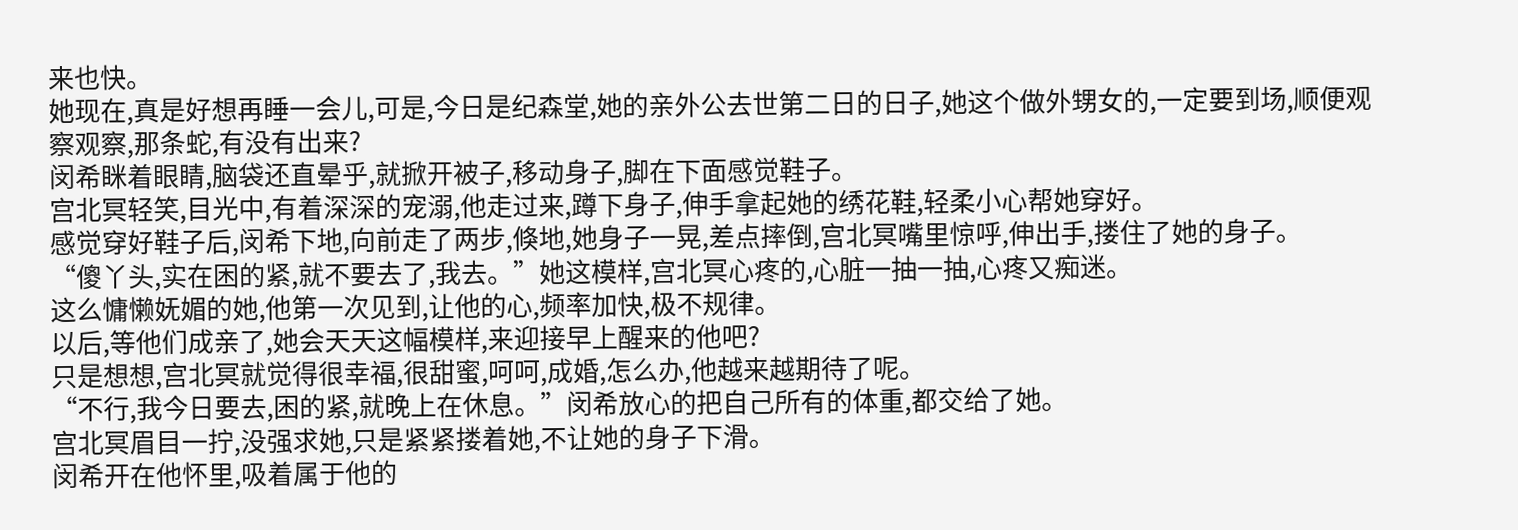来也快。
她现在,真是好想再睡一会儿,可是,今日是纪森堂,她的亲外公去世第二日的日子,她这个做外甥女的,一定要到场,顺便观察观察,那条蛇,有没有出来?
闵希眯着眼睛,脑袋还直晕乎,就掀开被子,移动身子,脚在下面感觉鞋子。
宫北冥轻笑,目光中,有着深深的宠溺,他走过来,蹲下身子,伸手拿起她的绣花鞋,轻柔小心帮她穿好。
感觉穿好鞋子后,闵希下地,向前走了两步,倏地,她身子一晃,差点摔倒,宫北冥嘴里惊呼,伸出手,搂住了她的身子。
“傻丫头,实在困的紧,就不要去了,我去。”她这模样,宫北冥心疼的,心脏一抽一抽,心疼又痴迷。
这么慵懒妩媚的她,他第一次见到,让他的心,频率加快,极不规律。
以后,等他们成亲了,她会天天这幅模样,来迎接早上醒来的他吧?
只是想想,宫北冥就觉得很幸福,很甜蜜,呵呵,成婚,怎么办,他越来越期待了呢。
“不行,我今日要去,困的紧,就晚上在休息。”闵希放心的把自己所有的体重,都交给了她。
宫北冥眉目一拧,没强求她,只是紧紧搂着她,不让她的身子下滑。
闵希开在他怀里,吸着属于他的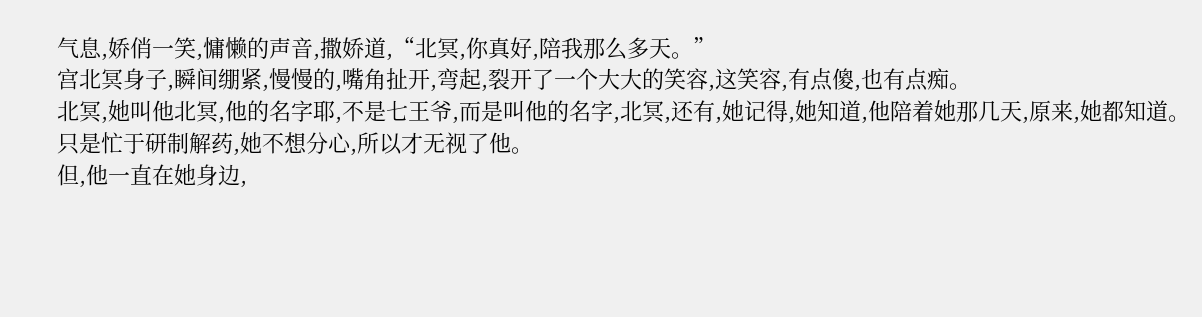气息,娇俏一笑,慵懒的声音,撒娇道,“北冥,你真好,陪我那么多天。”
宫北冥身子,瞬间绷紧,慢慢的,嘴角扯开,弯起,裂开了一个大大的笑容,这笑容,有点傻,也有点痴。
北冥,她叫他北冥,他的名字耶,不是七王爷,而是叫他的名字,北冥,还有,她记得,她知道,他陪着她那几天,原来,她都知道。
只是忙于研制解药,她不想分心,所以才无视了他。
但,他一直在她身边,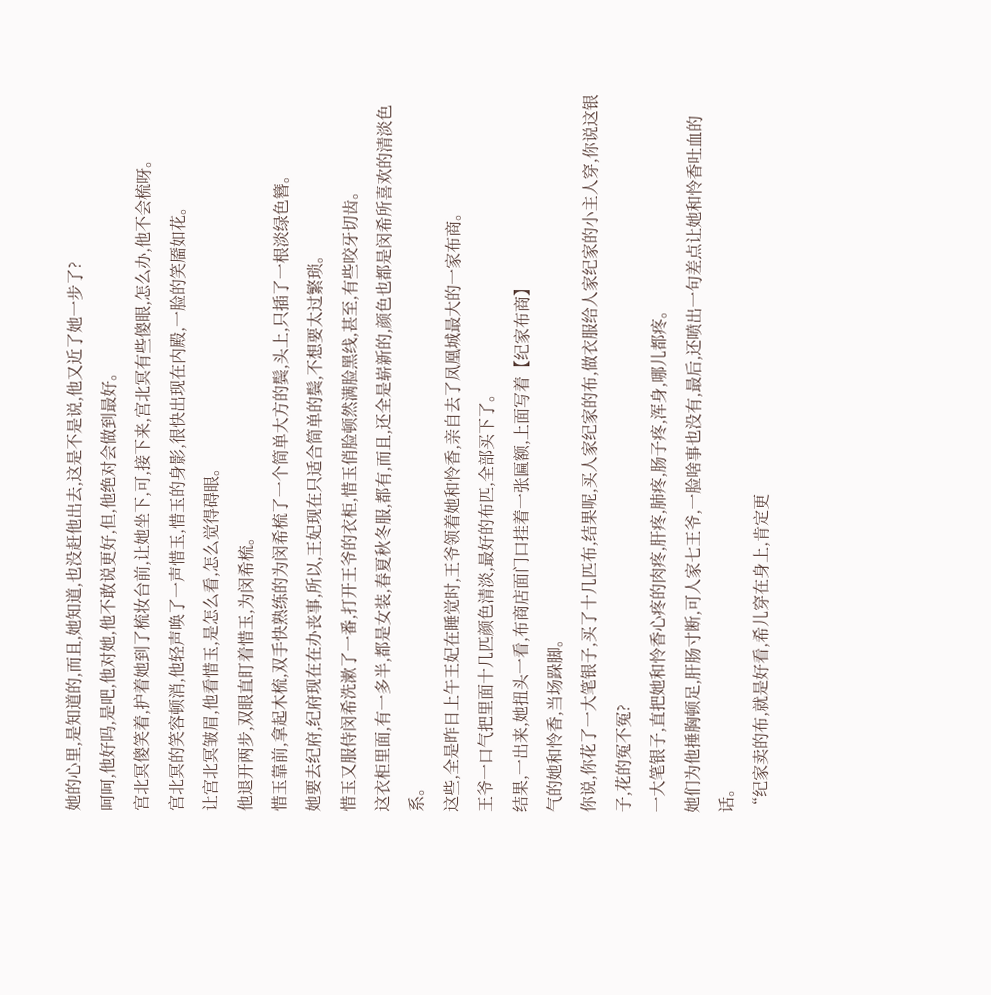她的心里,是知道的,而且,她知道,也没赶他出去,这是不是说,他又近了她一步了?
呵呵,他好吗,是吧,他对她,他不敢说更好,但,他绝对会做到最好。
宫北冥傻笑着,护着她到了梳妆台前,让她坐下,可,接下来,宫北冥有些傻眼,怎么办,他不会梳呀。
宫北冥的笑容顿消,他轻声唤了一声惜玉,惜玉的身影,很快出现在内殿,一脸的笑靥如花。
让宫北冥皱眉,他看惜玉,是怎么看,怎么觉得碍眼。
他退开两步,双眼直盯着惜玉,为闵希梳。
惜玉靠前,拿起木梳,双手快熟练的为闵希梳了一个简单大方的鬓,头上,只插了一根淡绿色簪。
她要去纪府,纪府现在在办丧事,所以,王妃现在只适合简单的鬓,不想要太过繁琐。
惜玉又服侍闵希洗漱了一番,打开王爷的衣柜,惜玉俏脸顿然满脸黑线,甚至,有些咬牙切齿。
这衣柜里面,有一多半,都是女装,春夏秋冬服,都有,而且,还全是崭新的,颜色也都是闵希所喜欢的清淡色系。
这些,全是昨日上午王妃在睡觉时,王爷领着她和怜香,亲自去了凤凰城最大的一家布商。
王爷一口气把里面十几匹颜色清淡,最好的布匹,全部买下了。
结果,一出来,她扭头一看,布商店面门口挂着一张匾额,上面写着【纪家布商】
气的她和怜香,当场跺脚。
你说,你花了一大笔银子,买了十几匹布,结果呢,买人家纪家的布,做衣服给人家纪家的小主人穿,你说这银子,花的冤不冤?
一大笔银子,直把她和怜香心疼的肉疼,肝疼,肺疼,肠子疼,浑身,哪儿都疼。
她们为他捶胸顿足,肝肠寸断,可人家七王爷,一脸啥事也没有,最后,还喷出一句差点让她和怜香吐血的话。
“纪家卖的布,就是好看,希儿穿在身上,肯定更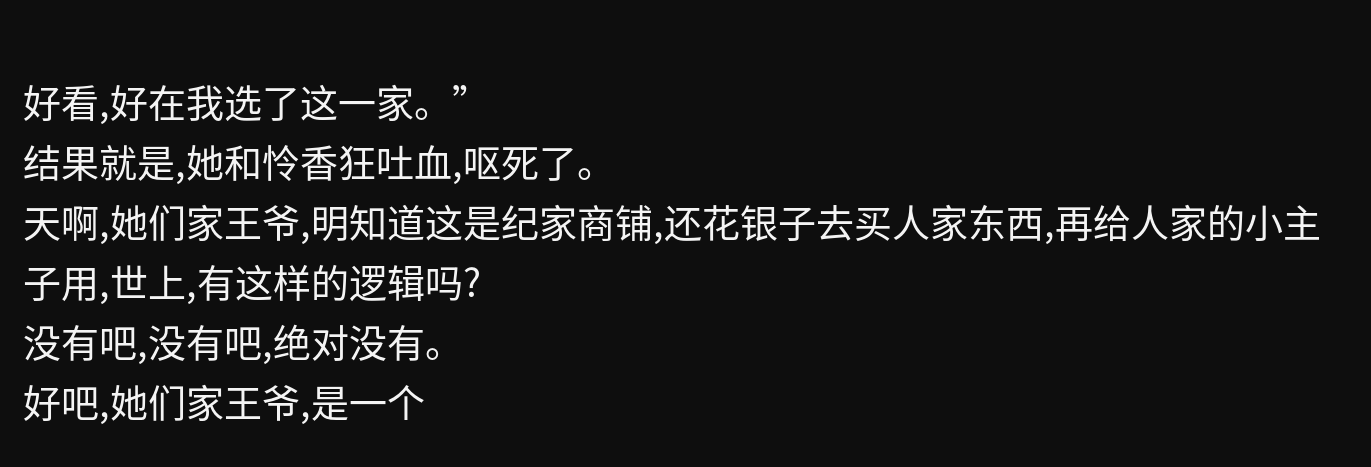好看,好在我选了这一家。”
结果就是,她和怜香狂吐血,呕死了。
天啊,她们家王爷,明知道这是纪家商铺,还花银子去买人家东西,再给人家的小主子用,世上,有这样的逻辑吗?
没有吧,没有吧,绝对没有。
好吧,她们家王爷,是一个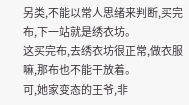另类,不能以常人思绪来判断,买完布,下一站就是绣衣坊。
这买完布,去绣衣坊很正常,做衣服嘛,那布也不能干放着。
可,她家变态的王爷,非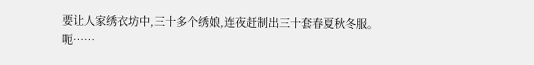要让人家绣衣坊中,三十多个绣娘,连夜赶制出三十套春夏秋冬服。
呃……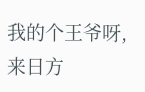我的个王爷呀,来日方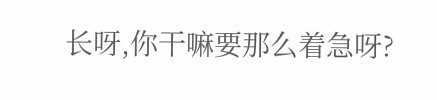长呀,你干嘛要那么着急呀?